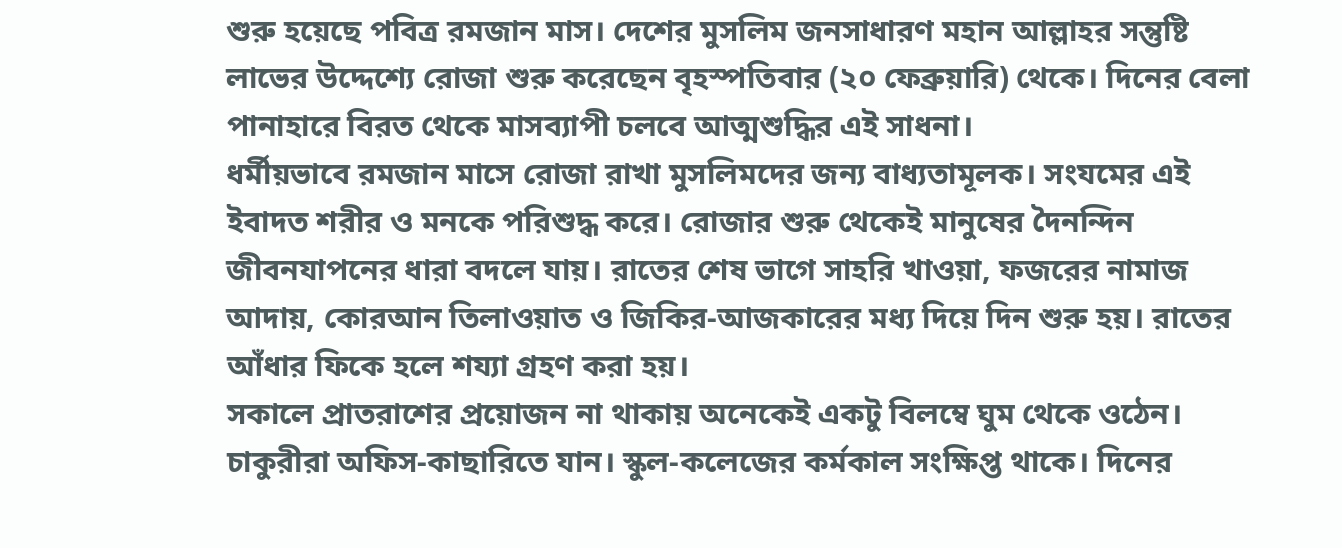শুরু হয়েছে পবিত্র রমজান মাস। দেশের মুসলিম জনসাধারণ মহান আল্লাহর সন্তুষ্টি লাভের উদ্দেশ্যে রোজা শুরু করেছেন বৃহস্পতিবার (২০ ফেব্রুয়ারি) থেকে। দিনের বেলা পানাহারে বিরত থেকে মাসব্যাপী চলবে আত্মশুদ্ধির এই সাধনা।
ধর্মীয়ভাবে রমজান মাসে রোজা রাখা মুসলিমদের জন্য বাধ্যতামূলক। সংযমের এই ইবাদত শরীর ও মনকে পরিশুদ্ধ করে। রোজার শুরু থেকেই মানুষের দৈনন্দিন জীবনযাপনের ধারা বদলে যায়। রাতের শেষ ভাগে সাহরি খাওয়া, ফজরের নামাজ আদায়, কোরআন তিলাওয়াত ও জিকির-আজকারের মধ্য দিয়ে দিন শুরু হয়। রাতের আঁধার ফিকে হলে শয্যা গ্রহণ করা হয়।
সকালে প্রাতরাশের প্রয়োজন না থাকায় অনেকেই একটু বিলম্বে ঘুম থেকে ওঠেন। চাকুরীরা অফিস-কাছারিতে যান। স্কুল-কলেজের কর্মকাল সংক্ষিপ্ত থাকে। দিনের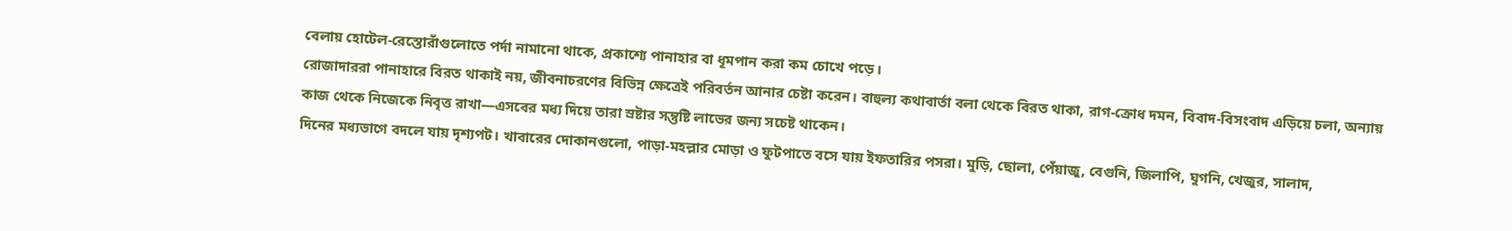বেলায় হোটেল-রেস্তোরাঁগুলোতে পর্দা নামানো থাকে, প্রকাশ্যে পানাহার বা ধূমপান করা কম চোখে পড়ে।
রোজাদাররা পানাহারে বিরত থাকাই নয়, জীবনাচরণের বিভিন্ন ক্ষেত্রেই পরিবর্তন আনার চেষ্টা করেন। বাহুল্য কথাবার্তা বলা থেকে বিরত থাকা, রাগ-ক্রোধ দমন, বিবাদ-বিসংবাদ এড়িয়ে চলা, অন্যায় কাজ থেকে নিজেকে নিবৃত্ত রাখা—এসবের মধ্য দিয়ে তারা স্রষ্টার সন্তুষ্টি লাভের জন্য সচেষ্ট থাকেন।
দিনের মধ্যভাগে বদলে যায় দৃশ্যপট। খাবারের দোকানগুলো, পাড়া-মহল্লার মোড়া ও ফুটপাতে বসে যায় ইফতারির পসরা। মুড়ি, ছোলা, পেঁয়াজু, বেগুনি, জিলাপি, ঘুগনি, খেজুর, সালাদ,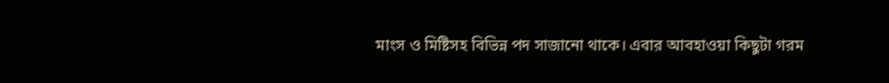মাংস ও মিষ্টিসহ বিভিন্ন পদ সাজানো থাকে। এবার আবহাওয়া কিছুটা গরম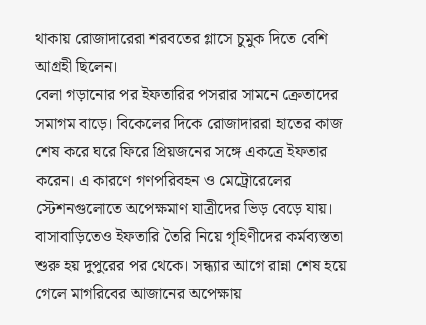থাকায় রোজাদারেরা শরবতের গ্লাসে চুমুক দিতে বেশি আগ্রহী ছিলেন।
বেলা গড়ানোর পর ইফতারির পসরার সামনে ক্রেতাদের সমাগম বাড়ে। বিকেলের দিকে রোজাদাররা হাতের কাজ শেষ করে ঘরে ফিরে প্রিয়জনের সঙ্গে একত্রে ইফতার করেন। এ কারণে গণপরিবহন ও মেট্রোরেলের স্টেশনগুলোতে অপেক্ষমাণ যাত্রীদের ভিড় বেড়ে যায়।
বাসাবাড়িতেও ইফতারি তৈরি নিয়ে গৃহিণীদের কর্মব্যস্ততা শুরু হয় দুপুরের পর থেকে। সন্ধ্যার আগে রান্না শেষ হয়ে গেলে মাগরিবের আজানের অপেক্ষায়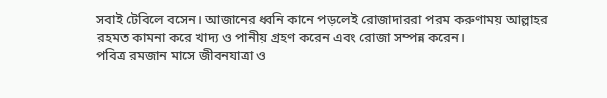সবাই টেবিলে বসেন। আজানের ধ্বনি কানে পড়লেই রোজাদাররা পরম করুণাময় আল্লাহর রহমত কামনা করে খাদ্য ও পানীয় গ্রহণ করেন এবং রোজা সম্পন্ন করেন।
পবিত্র রমজান মাসে জীবনযাত্রা ও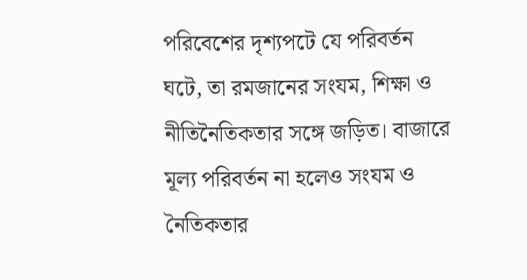পরিবেশের দৃশ্যপটে যে পরিবর্তন ঘটে, তা রমজানের সংযম, শিক্ষা ও নীতিনৈতিকতার সঙ্গে জড়িত। বাজারে মূল্য পরিবর্তন না হলেও সংযম ও নৈতিকতার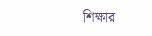শিক্ষার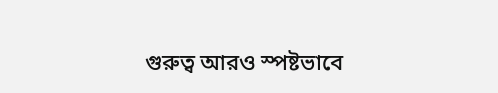গুরুত্ব আরও স্পষ্টভাবে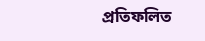প্রতিফলিত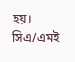হয়।
সিএ/এমই